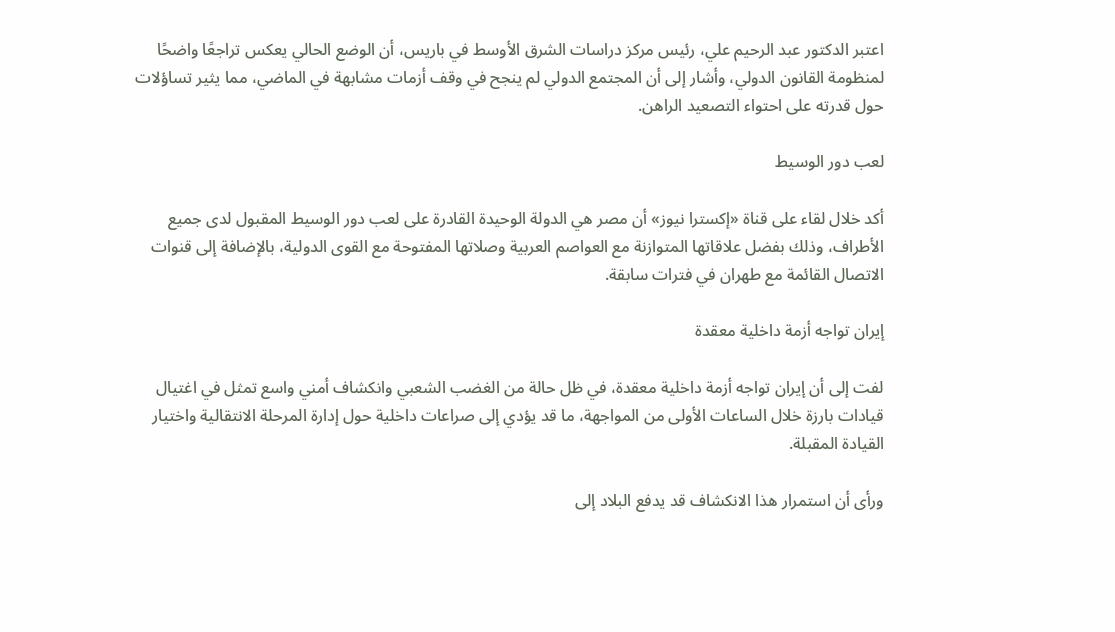اعتبر الدكتور عبد الرحيم علي، رئيس مركز دراسات الشرق الأوسط في باريس، أن الوضع الحالي يعكس تراجعًا واضحًا لمنظومة القانون الدولي، وأشار إلى أن المجتمع الدولي لم ينجح في وقف أزمات مشابهة في الماضي، مما يثير تساؤلات حول قدرته على احتواء التصعيد الراهن.

لعب دور الوسيط

أكد خلال لقاء على قناة «إكسترا نيوز» أن مصر هي الدولة الوحيدة القادرة على لعب دور الوسيط المقبول لدى جميع الأطراف، وذلك بفضل علاقاتها المتوازنة مع العواصم العربية وصلاتها المفتوحة مع القوى الدولية، بالإضافة إلى قنوات الاتصال القائمة مع طهران في فترات سابقة.

إيران تواجه أزمة داخلية معقدة

لفت إلى أن إيران تواجه أزمة داخلية معقدة، في ظل حالة من الغضب الشعبي وانكشاف أمني واسع تمثل في اغتيال قيادات بارزة خلال الساعات الأولى من المواجهة، ما قد يؤدي إلى صراعات داخلية حول إدارة المرحلة الانتقالية واختيار القيادة المقبلة.

ورأى أن استمرار هذا الانكشاف قد يدفع البلاد إلى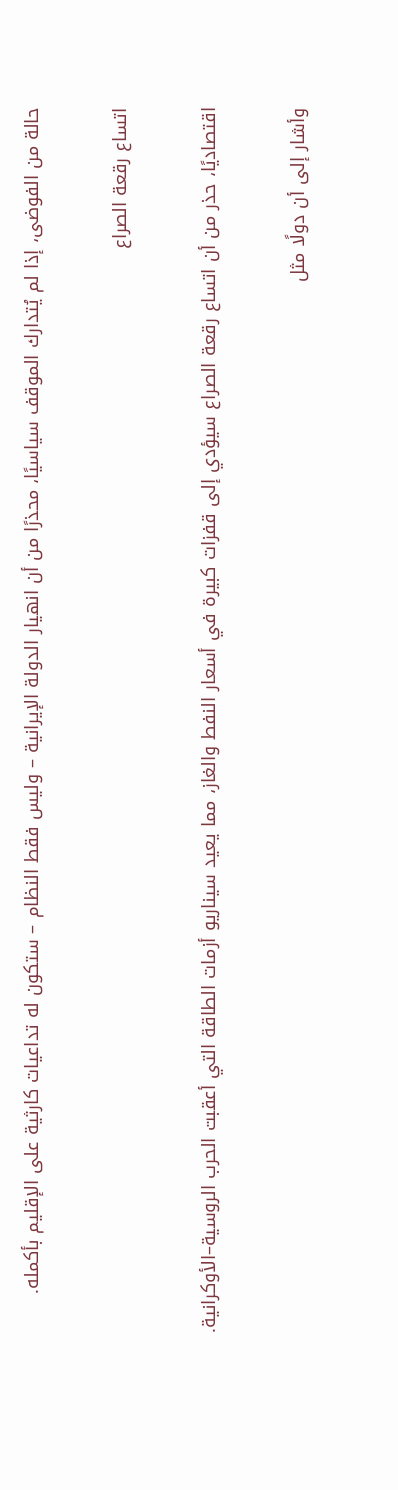حالة من الفوضى، إذا لم يُتدارك الموقف سياسيًا، محذرًا من أن انهيار الدولة الإيرانية – وليس فقط النظام – ستكون له تداعيات كارثية على الإقليم بأكمله.

اتساع رقعة الصراع

اقتصاديًا، حذر من أن اتساع رقعة الصراع سيؤدي إلى قفزات كبيرة في أسعار النفط والغاز، مما يعيد سيناريو أزمات الطاقة التي أعقبت الحرب الروسية–الأوكرانية.

وأشار إلى أن دولًا مثل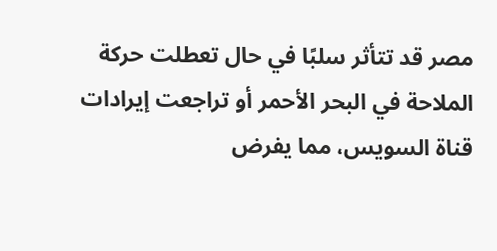مصر قد تتأثر سلبًا في حال تعطلت حركة الملاحة في البحر الأحمر أو تراجعت إيرادات قناة السويس، مما يفرض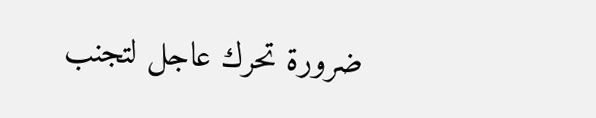ضرورة تحرك عاجل لتجنب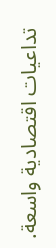تداعيات اقتصادية واسعة.